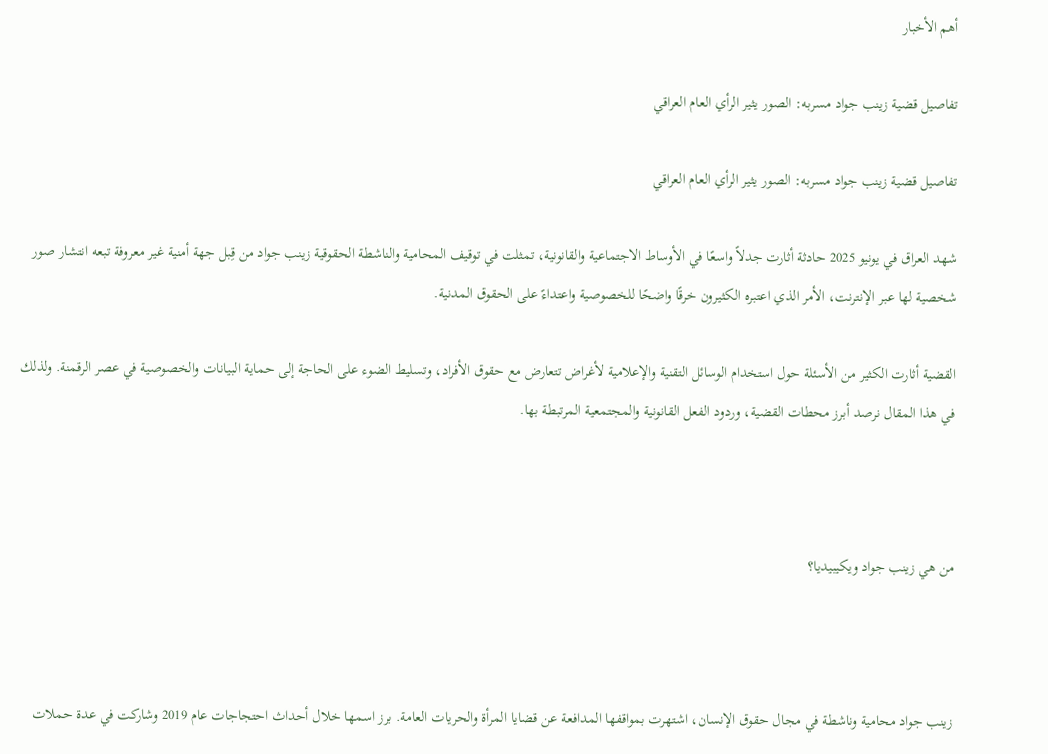أهم الأخبار

تفاصيل قضية زينب جواد مسربه: الصور يثير الرأي العام العراقي

تفاصيل قضية زينب جواد مسربه: الصور يثير الرأي العام العراقي

شهد العراق في يونيو 2025 حادثة أثارت جدلاً واسعًا في الأوساط الاجتماعية والقانونية، تمثلت في توقيف المحامية والناشطة الحقوقية زينب جواد من قِبل جهة أمنية غير معروفة تبعه انتشار صور شخصية لها عبر الإنترنت، الأمر الذي اعتبره الكثيرون خرقًا واضحًا للخصوصية واعتداءً على الحقوق المدنية.

القضية أثارت الكثير من الأسئلة حول استخدام الوسائل التقنية والإعلامية لأغراض تتعارض مع حقوق الأفراد، وتسليط الضوء على الحاجة إلى حماية البيانات والخصوصية في عصر الرقمنة. ولذلك في هذا المقال نرصد أبرز محطات القضية، وردود الفعل القانونية والمجتمعية المرتبطة بها.



من هي زينب جواد ويكيبيديا؟



زينب جواد محامية وناشطة في مجال حقوق الإنسان، اشتهرت بمواقفها المدافعة عن قضايا المرأة والحريات العامة. برز اسمها خلال أحداث احتجاجات عام 2019 وشاركت في عدة حملات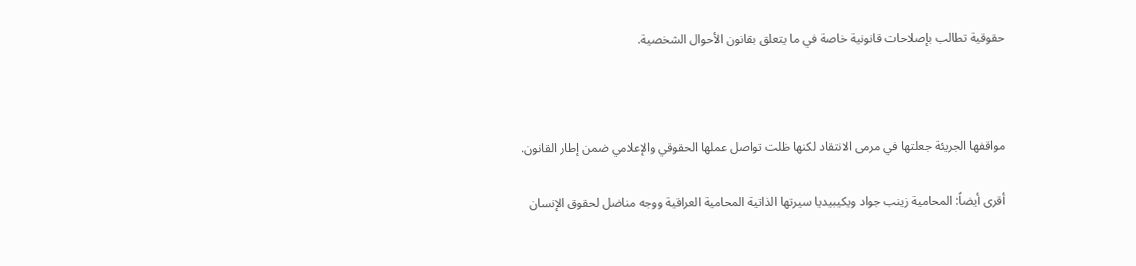حقوقية تطالب بإصلاحات قانونية خاصة في ما يتعلق بقانون الأحوال الشخصية.



مواقفها الجريئة جعلتها في مرمى الانتقاد لكنها ظلت تواصل عملها الحقوقي والإعلامي ضمن إطار القانون.

أقرى أيضاً: المحامية زينب جواد ويكيبيديا سيرتها الذاتية المحامية العراقية ووجه مناضل لحقوق الإنسان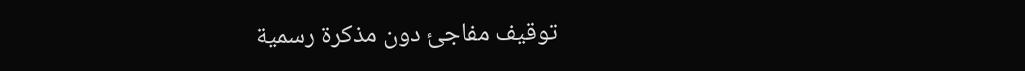توقيف مفاجئ دون مذكرة رسمية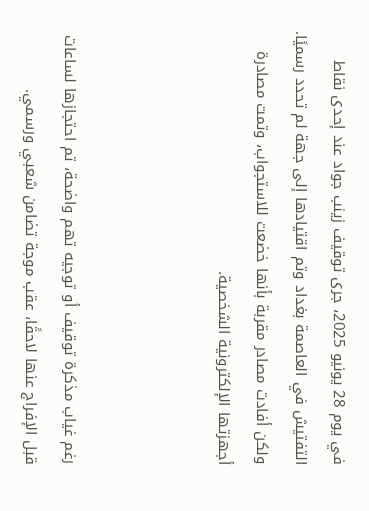في يوم 28 يونيو 2025، جرى توقيف زينب جواد عند إحدى نقاط التفتيش في العاصمة بغداد وتم اقتيادها إلى جهة لم تحدد رسميًا. ولكن أفادت مصادر مقربة بأنها خضعت للاستجواب، وتمت مصادرة أجهزتها الإلكترونية الشخصية.



رغم غياب مذكرة توقيف أو توجيه تهم واضحة، تم احتجازها لساعات قبل الإفراج عنها لاحقًا، عقب موجة تضامن شعبي ورسمي.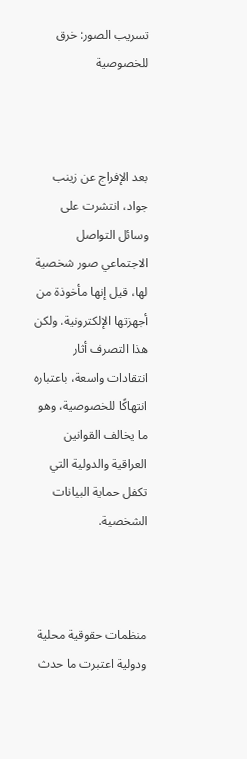تسريب الصور: خرق للخصوصية



بعد الإفراج عن زينب جواد، انتشرت على وسائل التواصل الاجتماعي صور شخصية لها، قيل إنها مأخوذة من أجهزتها الإلكترونية. ولكن هذا التصرف أثار انتقادات واسعة، باعتباره انتهاكًا للخصوصية، وهو ما يخالف القوانين العراقية والدولية التي تكفل حماية البيانات الشخصية.



منظمات حقوقية محلية ودولية اعتبرت ما حدث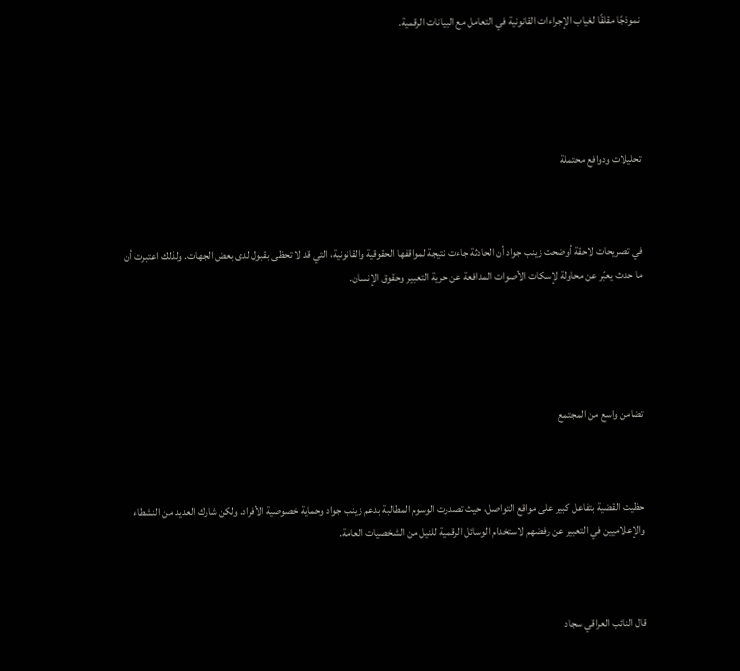نموذجًا مقلقًا لغياب الإجراءات القانونية في التعامل مع البيانات الرقمية.





تحليلات ودوافع محتملة



في تصريحات لاحقة أوضحت زينب جواد أن الحادثة جاءت نتيجة لمواقفها الحقوقية والقانونية، التي قد لا تحظى بقبول لدى بعض الجهات. ولذلك اعتبرت أن ما حدث يعبّر عن محاولة لإسكات الأصوات المدافعة عن حرية التعبير وحقوق الإنسان.





تضامن واسع من المجتمع



حظيت القضية بتفاعل كبير على مواقع التواصل، حيث تصدرت الوسوم المطالبة بدعم زينب جواد وحماية خصوصية الأفراد. ولكن شارك العديد من النشطاء والإعلاميين في التعبير عن رفضهم لاستخدام الوسائل الرقمية للنيل من الشخصيات العامة.



قال النائب العراقي سجاد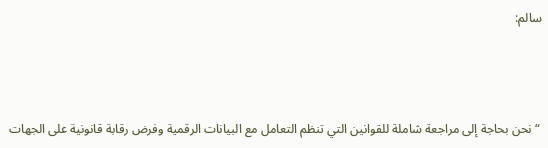سالم:



 “نحن بحاجة إلى مراجعة شاملة للقوانين التي تنظم التعامل مع البيانات الرقمية وفرض رقابة قانونية على الجهات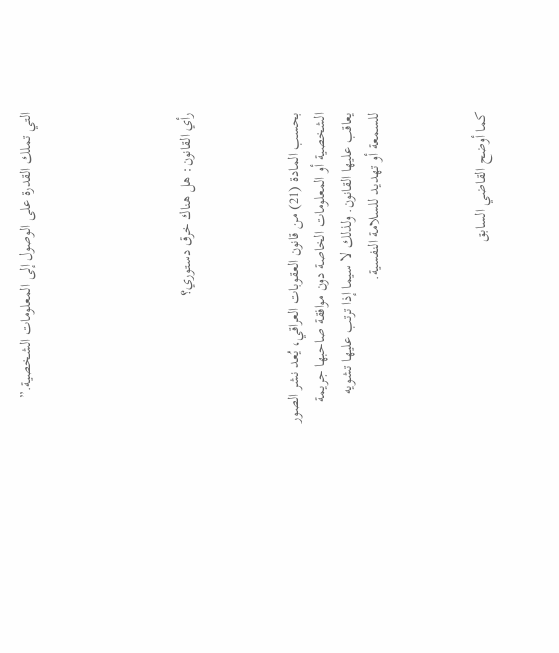التي تملك القدرة على الوصول إلى المعلومات الشخصية.”





رأي القانون: هل هناك خرق دستوري؟



بحسب المادة (21) من قانون العقوبات العراقي، يُعد نشر الصور الشخصية أو المعلومات الخاصة دون موافقة صاحبها جريمة يعاقب عليها القانون. ولذلك لا سيما إذا ترتب عليها تشويه للسمعة أو تهديد للسلامة النفسية.



كما أوضح القاضي السابق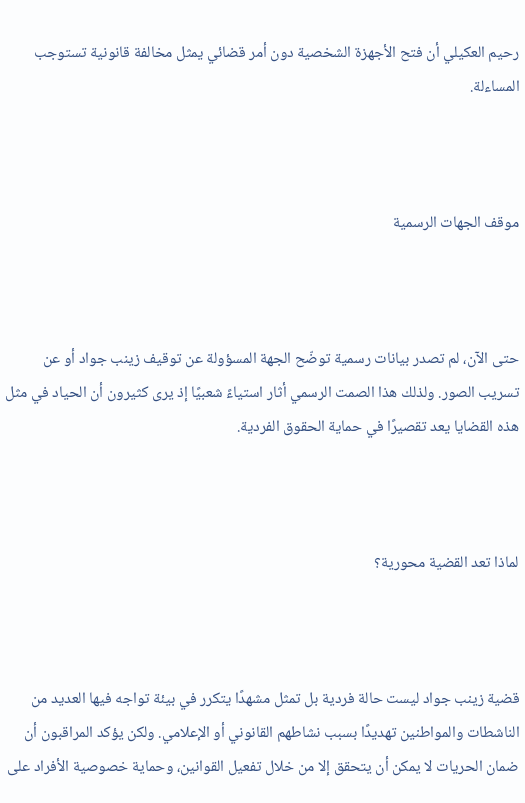رحيم العكيلي أن فتح الأجهزة الشخصية دون أمر قضائي يمثل مخالفة قانونية تستوجب المساءلة.



موقف الجهات الرسمية



حتى الآن، لم تصدر بيانات رسمية توضّح الجهة المسؤولة عن توقيف زينب جواد أو عن تسريب الصور. ولذلك هذا الصمت الرسمي أثار استياءً شعبيًا إذ يرى كثيرون أن الحياد في مثل هذه القضايا يعد تقصيرًا في حماية الحقوق الفردية.



لماذا تعد القضية محورية؟



قضية زينب جواد ليست حالة فردية بل تمثل مشهدًا يتكرر في بيئة تواجه فيها العديد من الناشطات والمواطنين تهديدًا بسبب نشاطهم القانوني أو الإعلامي. ولكن يؤكد المراقبون أن ضمان الحريات لا يمكن أن يتحقق إلا من خلال تفعيل القوانين، وحماية خصوصية الأفراد على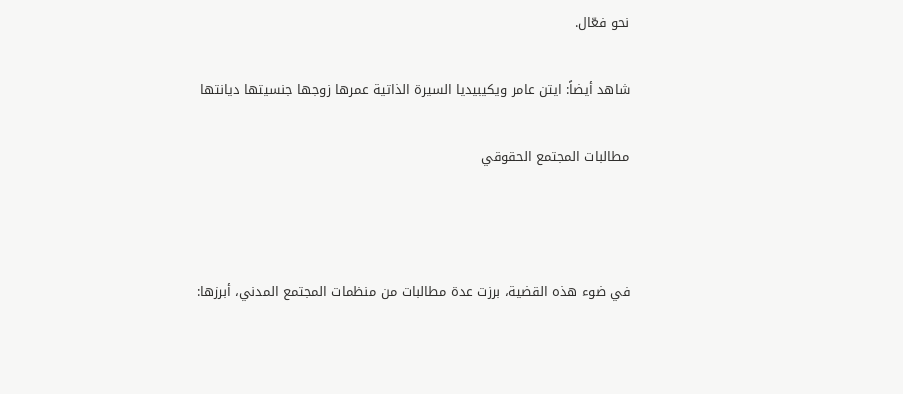نحو فعّال.

شاهد أيضاً: ايتن عامر ويكيبيديا السيرة الذاتية عمرها زوجها جنسيتها ديانتها

مطالبات المجتمع الحقوقي



في ضوء هذه القضية، برزت عدة مطالبات من منظمات المجتمع المدني، أبرزها: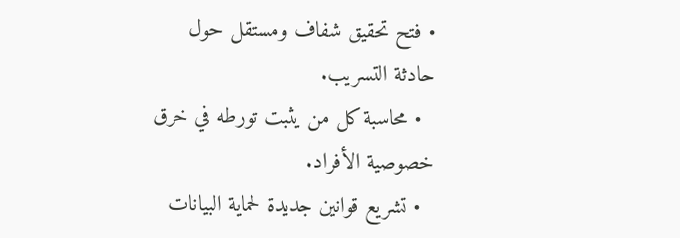• فتح تحقيق شفاف ومستقل حول حادثة التسريب.
  • محاسبة كل من يثبت تورطه في خرق خصوصية الأفراد.
  • تشريع قوانين جديدة لحماية البيانات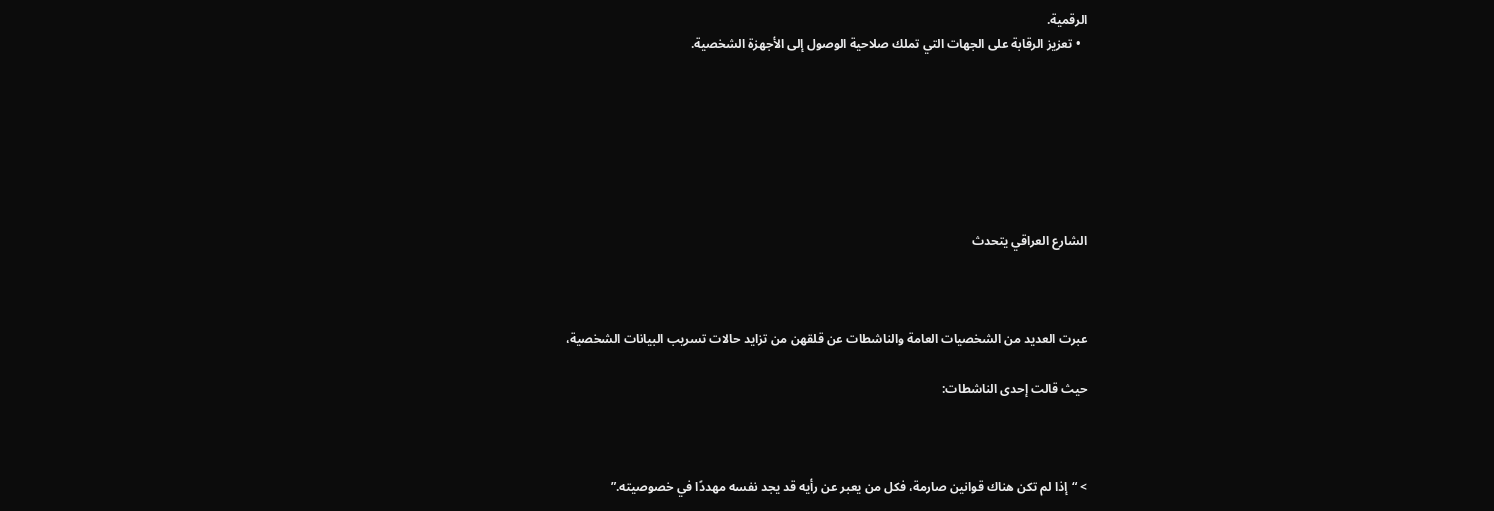الرقمية.
  • تعزيز الرقابة على الجهات التي تملك صلاحية الوصول إلى الأجهزة الشخصية.







الشارع العراقي يتحدث



عبرت العديد من الشخصيات العامة والناشطات عن قلقهن من تزايد حالات تسريب البيانات الشخصية،

حيث قالت إحدى الناشطات:



> “إذا لم تكن هناك قوانين صارمة، فكل من يعبر عن رأيه قد يجد نفسه مهددًا في خصوصيته.”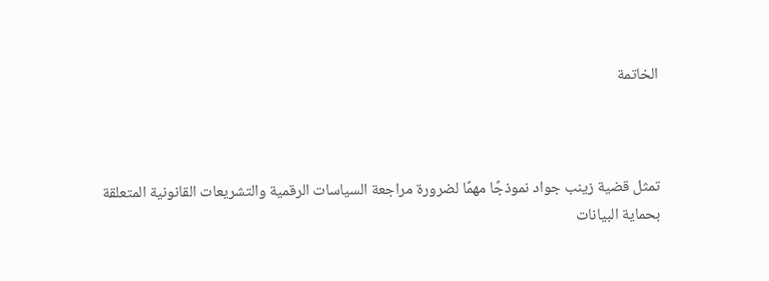الخاتمة



تمثل قضية زينب جواد نموذجًا مهمًا لضرورة مراجعة السياسات الرقمية والتشريعات القانونية المتعلقة بحماية البيانات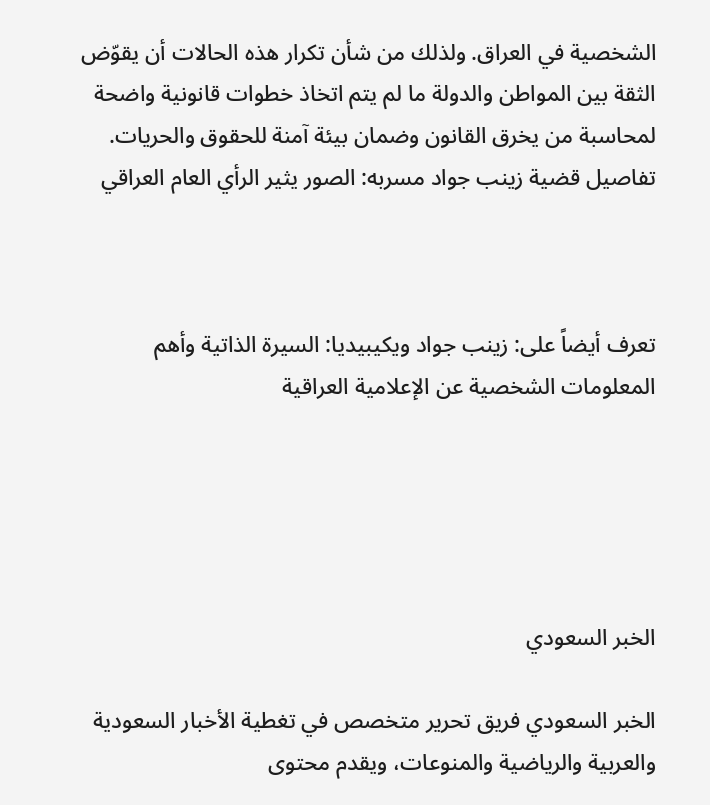الشخصية في العراق. ولذلك من شأن تكرار هذه الحالات أن يقوّض الثقة بين المواطن والدولة ما لم يتم اتخاذ خطوات قانونية واضحة لمحاسبة من يخرق القانون وضمان بيئة آمنة للحقوق والحريات. تفاصيل قضية زينب جواد مسربه: الصور يثير الرأي العام العراقي



تعرف أيضاً على: زينب جواد ويكيبيديا: السيرة الذاتية وأهم المعلومات الشخصية عن الإعلامية العراقية





الخبر السعودي

الخبر السعودي فريق تحرير متخصص في تغطية الأخبار السعودية والعربية والرياضية والمنوعات، ويقدم محتوى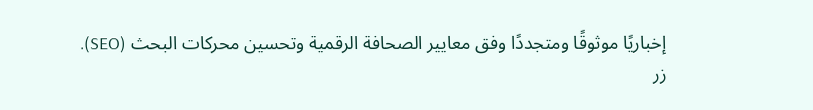إخباريًا موثوقًا ومتجددًا وفق معايير الصحافة الرقمية وتحسين محركات البحث (SEO).
زر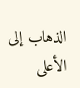الذهاب إلى الأعلى